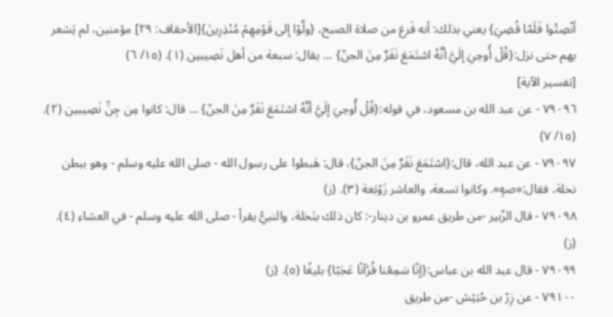أنْصِتُوا فَلَمّا قُضِيَ} يعني بذلك: أنه فَرغ من صلاة الصبح، {ولَّوْا إلى قَوْمِهِمْ مُنْذِرِينَ}[الأحقاف: ٢٩] مؤمنين، لم يَشعر بهم حتى نزل:{قُلْ أُوحِيَ إلَيَّ أنَّهُ اسْتَمَعَ نَفَرٌ مِنَ الجنّ} ... يقال: سبعة من أهل نَصِيبين (١). (١٥/ ٦)
[تفسير الآية]
٧٩٠٩٦ - عن عبد الله بن مسعود، في قوله:{قُلْ أُوحِيَ إلَيَّ أنَّهُ اسْتَمَعَ نَفَرٌ مِنَ الجنّ} ... قال: كانوا مِن جِنِّ نَصِيبين (٢). (١٥/ ٧)
٧٩٠٩٧ - عن عبد الله، قال:{اسْتَمَعَ نَفَرٌ مِنَ الجنّ}، قال: هَبطوا على رسول الله - صلى الله عليه وسلم - وهو ببطن نخلة، فقال:«صهٍ». وكانوا تسعة، والعاشر زَوْبَعة (٣). (ز)
٧٩٠٩٨ - قال الزّبير -من طريق عمرو بن دينار-: كان ذلك بنَخلة، والنبيُّ يقرأ - صلى الله عليه وسلم - في العشاء (٤). (ز)
٧٩٠٩٩ - قال عبد الله بن عباس:{إنّا سَمِعْنا قُرْآنًا عَجَبًا} بليغًا (٥). (ز)
٧٩١٠٠ - عن زِرّ بن حُبَيْش -من طريق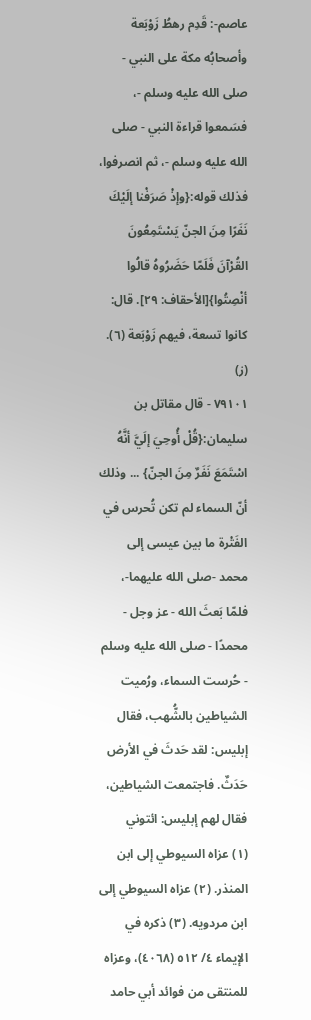عاصم-: قَدِم رهطُ زَوْبَعة وأصحابُه مكة على النبي - صلى الله عليه وسلم -، فسَمعوا قراءة النبي - صلى الله عليه وسلم -، ثم انصرفوا، فذلك قوله:{وإذْ صَرَفْنا إلَيْكَ نَفَرًا مِنَ الجنّ يَسْتَمِعُونَ القُرْآنَ فَلَمّا حَضَرُوهُ قالُوا أنْصِتُوا}[الأحقاف: ٢٩]. قال: كانوا تسعة، فيهم زَوْبَعة (٦). (ز)
٧٩١٠١ - قال مقاتل بن سليمان:{قُلْ أُوحِيَ إلَيَّ أنَّهُ اسْتَمَعَ نَفَرٌ مِنَ الجنّ} ... وذلك أنّ السماء لم تكن تُحرس في الفَتْرة ما بين عيسى إلى محمد -صلى الله عليهما-، فلمّا بَعثَ الله - عز وجل - محمدًا - صلى الله عليه وسلم - حُرست السماء، ورُميت الشياطين بالشُّهب، فقال إبليس: لقد حَدثَ في الأرض حَدَثٌ. فاجتمعت الشياطين، فقال لهم إبليس: ائتوني
(١) عزاه السيوطي إلى ابن المنذر. (٢) عزاه السيوطي إلى ابن مردويه. (٣) ذكره في الإيماء ٤/ ٥١٢ (٤٠٦٨)، وعزاه للمنتقى من فوائد أبي حامد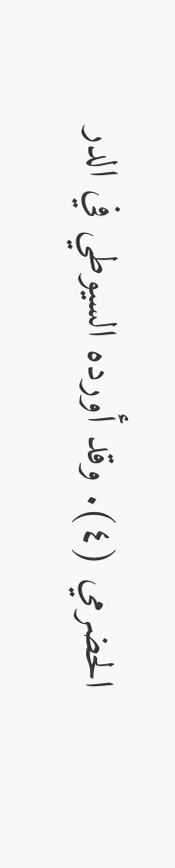الحضرمي (٤). وقد أورده السيوطي في الدر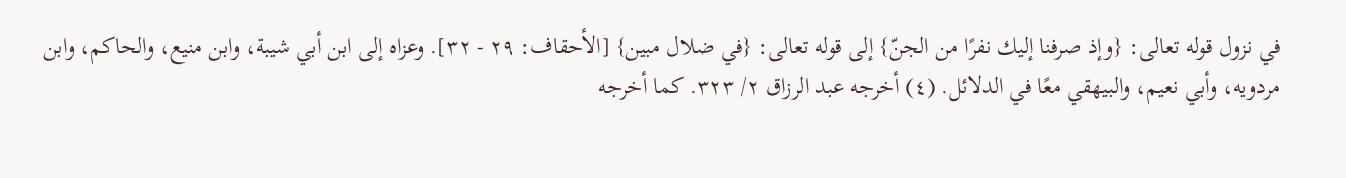في نزول قوله تعالى: {وإذ صرفنا إليك نفرًا من الجنّ} إلى قوله تعالى: {في ضلال مبين} [الأحقاف: ٢٩ - ٣٢]. وعزاه إلى ابن أبي شيبة، وابن منيع، والحاكم، وابن مردويه، وأبي نعيم، والبيهقي معًا في الدلائل. (٤) أخرجه عبد الرزاق ٢/ ٣٢٣. كما أخرجه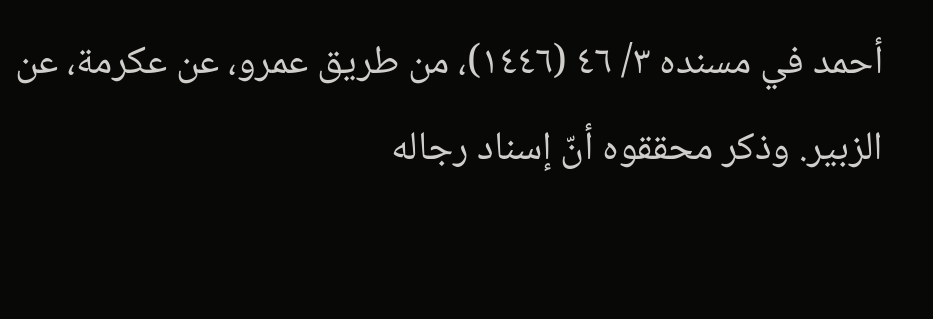أحمد في مسنده ٣/ ٤٦ (١٤٤٦)، من طريق عمرو، عن عكرمة، عن الزبير. وذكر محققوه أنّ إسناد رجاله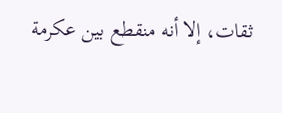ثقات، إلا أنه منقطع بين عكرمة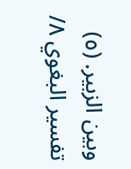وبين الزبير. (٥) تفسير البغوي ٨/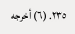٢٣٥. (٦) أخرجه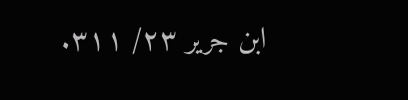ابن جرير ٢٣/ ٣١١.